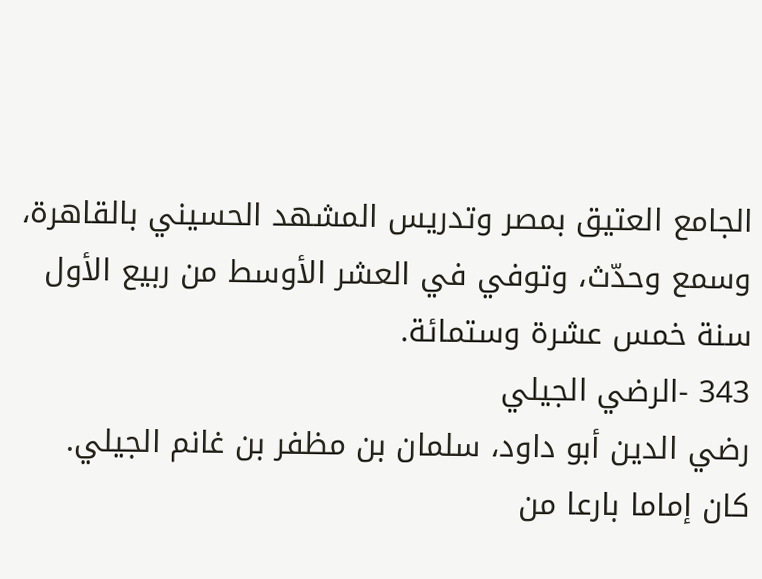الجامع العتيق بمصر وتدريس المشهد الحسيني بالقاهرة، وسمع وحدّث، وتوفي في العشر الأوسط من ربيع الأول سنة خمس عشرة وستمائة.
343 -الرضي الجيلي
رضي الدين أبو داود، سلمان بن مظفر بن غانم الجيلي.
كان إماما بارعا من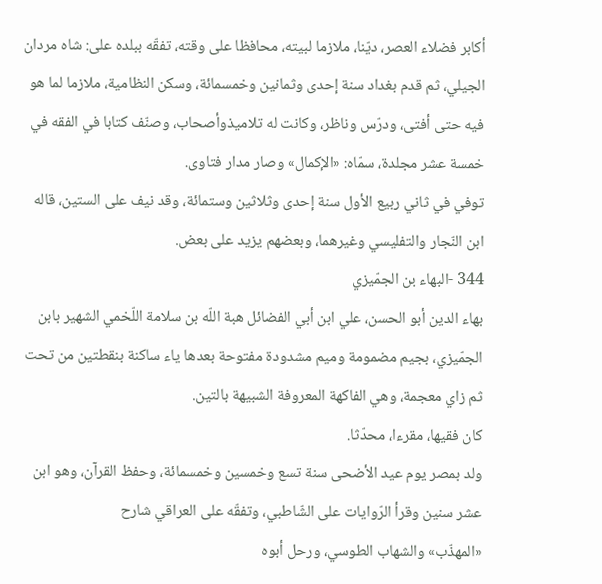أكابر فضلاء العصر، ديّنا، ملازما لبيته، محافظا على وقته، تفقّه ببلده على: شاه مردان الجيلي، ثم قدم بغداد سنة إحدى وثمانين وخمسمائة، وسكن النظامية، ملازما لما هو فيه حتى أفتى، ودرّس وناظر، وكانت له تلاميذوأصحاب، وصنّف كتابا في الفقه في خمسة عشر مجلدة، سمّاه: «الإكمال» وصار مدار فتاوى.
توفي في ثاني ربيع الأول سنة إحدى وثلاثين وستمائة، وقد نيف على الستين، قاله ابن النّجار والتفليسي وغيرهما، وبعضهم يزيد على بعض.
344 -البهاء بن الجمّيزي
بهاء الدين أبو الحسن، علي ابن أبي الفضائل هبة اللّه بن سلامة اللّخمي الشهير بابن الجمّيزي، بجيم مضمومة وميم مشدودة مفتوحة بعدها ياء ساكنة بنقطتين من تحت ثم زاي معجمة، وهي الفاكهة المعروفة الشبيهة بالتين.
كان فقيها، مقرءا، محدّثا.
ولد بمصر يوم عيد الأضحى سنة تسع وخمسين وخمسمائة، وحفظ القرآن، وهو ابن عشر سنين وقرأ الرّوايات على الشّاطبي، وتفقّه على العراقي شارح
«المهذّب» والشهاب الطوسي، ورحل أبوه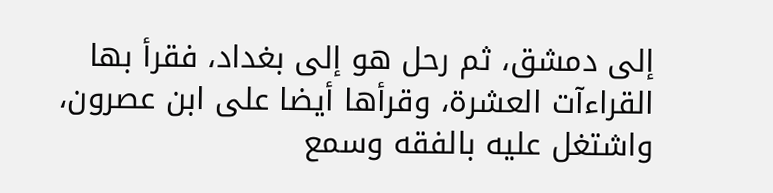إلى دمشق، ثم رحل هو إلى بغداد، فقرأ بها القراءآت العشرة، وقرأها أيضا على ابن عصرون، واشتغل عليه بالفقه وسمع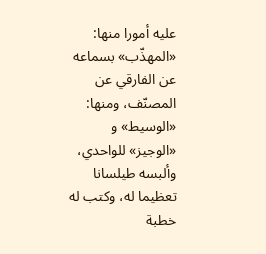عليه أمورا منها: «المهذّب» بسماعه عن الفارقي عن المصنّف، ومنها: «الوسيط» و «الوجيز» للواحدي، وألبسه طيلسانا تعظيما له، وكتب له خطبة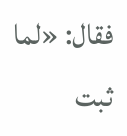فقال: «لما ثبت